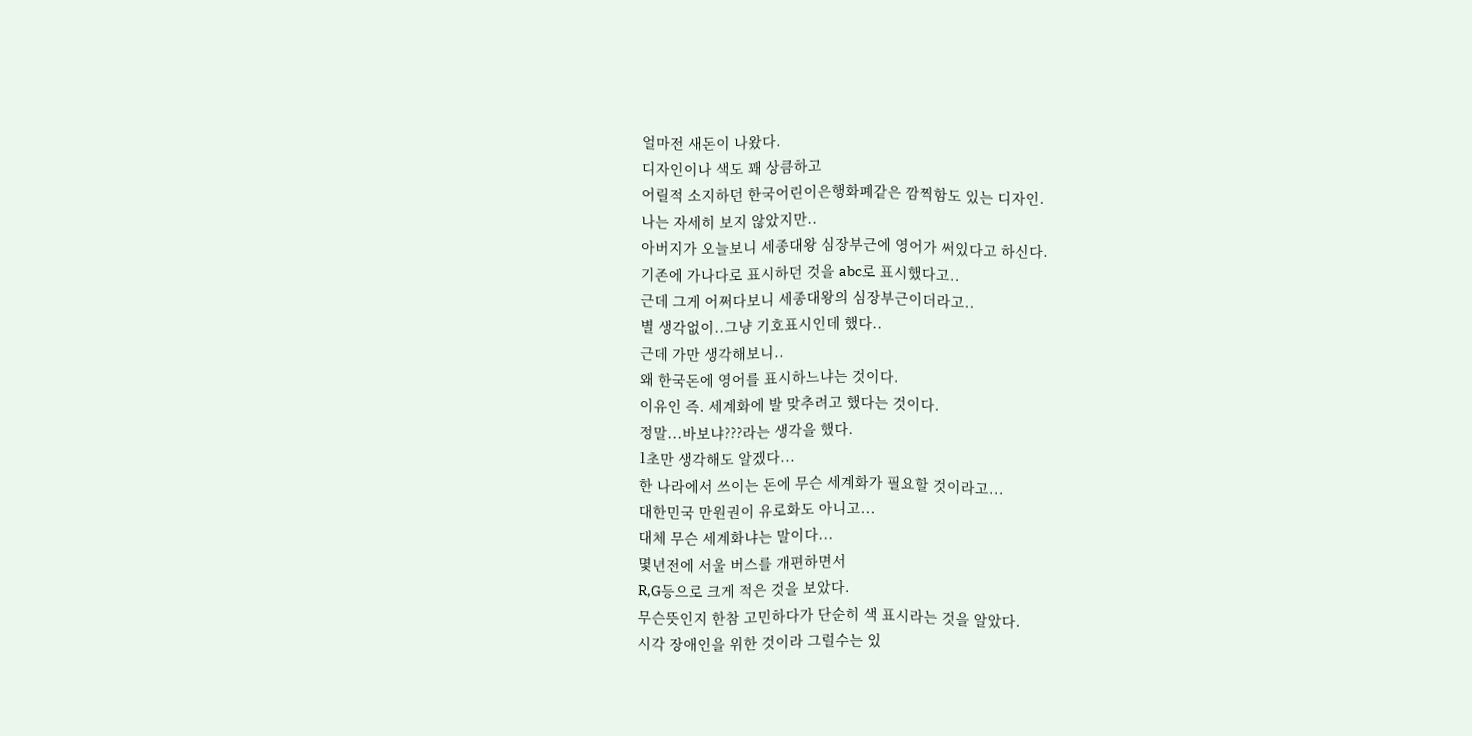얼마전 새돈이 나왔다.
디자인이나 색도 꽤 상큼하고
어릴적 소지하던 한국어린이은행화폐같은 깜찍함도 있는 디자인.
나는 자세히 보지 않았지만..
아버지가 오늘보니 세종대왕 심장부근에 영어가 써있다고 하신다.
기존에 가나다로 표시하던 것을 abc로 표시했다고..
근데 그게 어쩌다보니 세종대왕의 심장부근이더라고..
별 생각없이..그냥 기호표시인데 했다..
근데 가만 생각해보니..
왜 한국돈에 영어를 표시하느냐는 것이다.
이유인 즉. 세계화에 발 맞추려고 했다는 것이다.
정말...바보냐???라는 생각을 했다.
1초만 생각해도 알겠다...
한 나라에서 쓰이는 돈에 무슨 세계화가 필요할 것이라고...
대한민국 만원권이 유로화도 아니고...
대체 무슨 세계화냐는 말이다...
몇년전에 서울 버스를 개편하면서
R,G등으로 크게 적은 것을 보았다.
무슨뜻인지 한참 고민하다가 단순히 색 표시라는 것을 알았다.
시각 장애인을 위한 것이라 그럴수는 있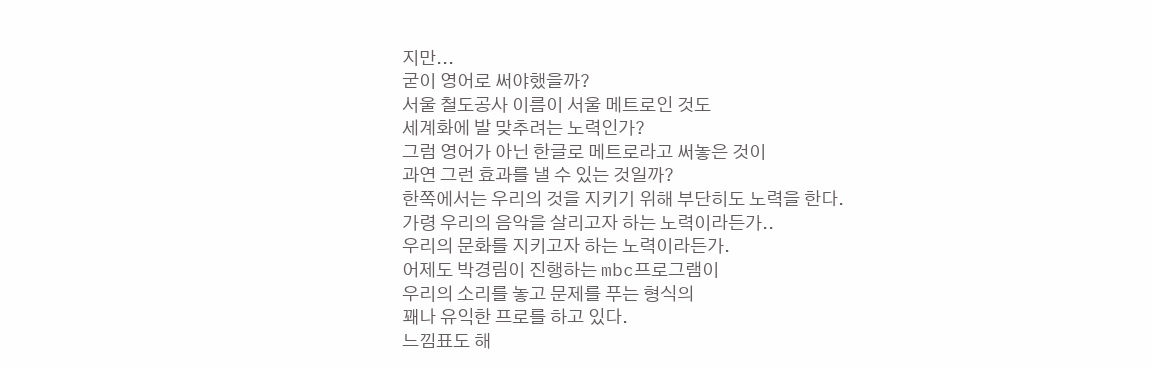지만...
굳이 영어로 써야했을까?
서울 철도공사 이름이 서울 메트로인 것도
세계화에 발 맞추려는 노력인가?
그럼 영어가 아닌 한글로 메트로라고 써놓은 것이
과연 그런 효과를 낼 수 있는 것일까?
한쪽에서는 우리의 것을 지키기 위해 부단히도 노력을 한다.
가령 우리의 음악을 살리고자 하는 노력이라든가..
우리의 문화를 지키고자 하는 노력이라든가.
어제도 박경림이 진행하는 mbc프로그램이
우리의 소리를 놓고 문제를 푸는 형식의
꽤나 유익한 프로를 하고 있다.
느낌표도 해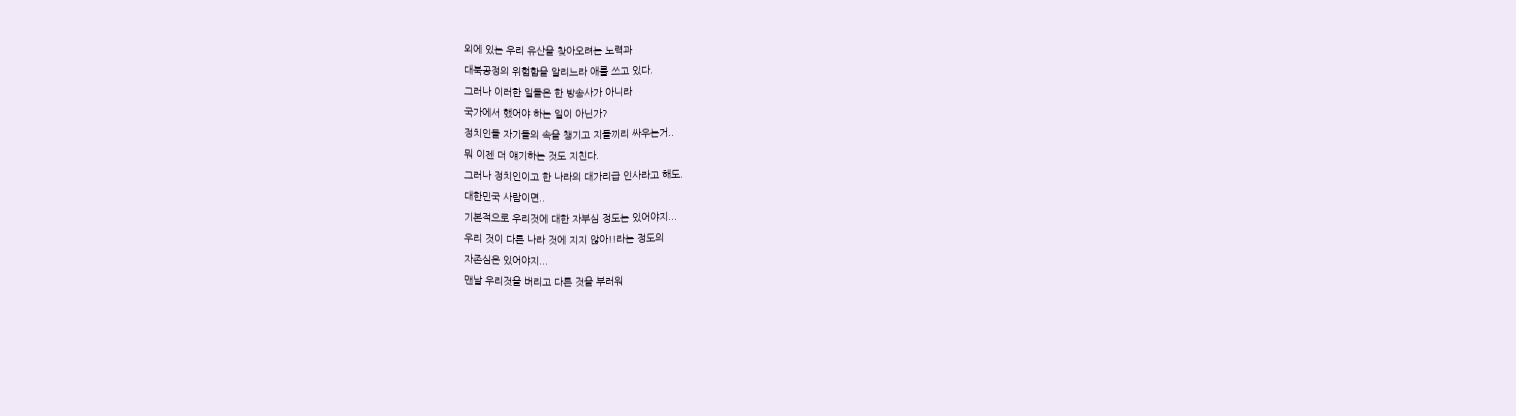외에 있는 우리 유산을 찾아오려는 노력과
대북공정의 위험함을 알리느라 애를 쓰고 있다.
그러나 이러한 일들은 한 방송사가 아니라
국가에서 했어야 하는 일이 아닌가?
정치인들 자기들의 속을 챙기고 지들끼리 싸우는거..
뭐 이젠 더 얘기하는 것도 지친다.
그러나 정치인이고 한 나라의 대가리급 인사라고 해도.
대한민국 사람이면..
기본적으로 우리것에 대한 자부심 정도는 있어야지...
우리 것이 다른 나라 것에 지지 않아!!라는 정도의
자존심은 있어야지...
맨날 우리것을 버리고 다른 것을 부러워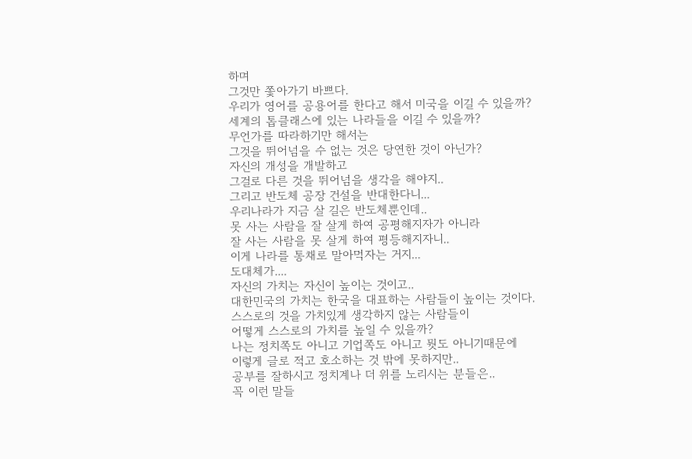하며
그것만 쫓아가기 바쁘다.
우리가 영어를 공용어를 한다고 해서 미국을 이길 수 있을까?
세계의 톱클래스에 있는 나라들을 이길 수 있을까?
무언가를 따라하기만 해서는
그것을 뛰어넘을 수 없는 것은 당연한 것이 아닌가?
자신의 개성을 개발하고
그걸로 다른 것을 뛰어넘을 생각을 해야지..
그리고 반도체 공장 건설을 반대한다니...
우리나라가 지금 살 길은 반도체뿐인데..
못 사는 사람을 잘 살게 하여 공평해지자가 아니라
잘 사는 사람을 못 살게 하여 평등해지자니..
이게 나라를 통채로 말아먹자는 거지...
도대체가....
자신의 가치는 자신이 높이는 것이고..
대한민국의 가치는 한국을 대표하는 사람들이 높이는 것이다.
스스로의 것을 가치있게 생각하지 않는 사람들이
어떻게 스스로의 가치를 높일 수 있을까?
나는 정치쪽도 아니고 기업쪽도 아니고 뭣도 아니기때문에
이렇게 글로 적고 호소하는 것 밖에 못하지만..
공부를 잘하시고 정치계나 더 위를 노리시는 분들은..
꼭 이런 말들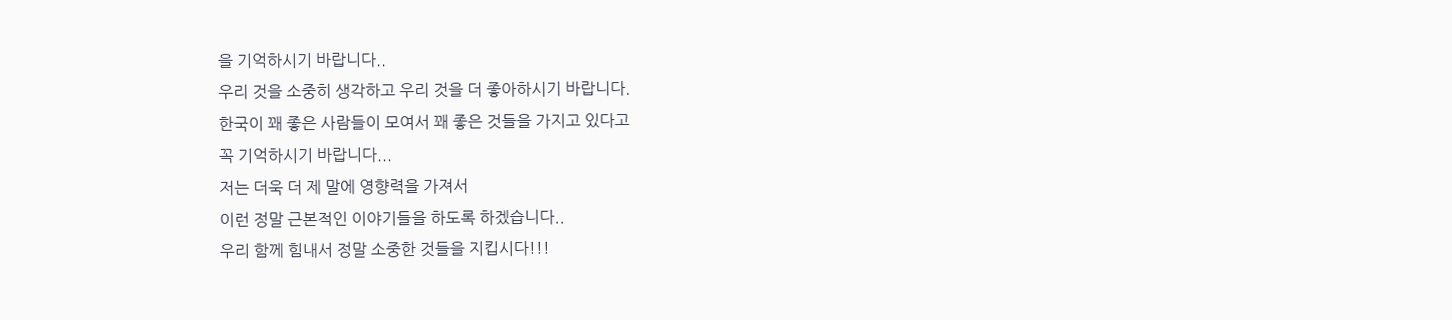을 기억하시기 바랍니다..
우리 것을 소중히 생각하고 우리 것을 더 좋아하시기 바랍니다.
한국이 꽤 좋은 사람들이 모여서 꽤 좋은 것들을 가지고 있다고
꼭 기억하시기 바랍니다...
저는 더욱 더 제 말에 영향력을 가져서
이런 정말 근본적인 이야기들을 하도록 하겠습니다..
우리 함께 힘내서 정말 소중한 것들을 지킵시다!!!